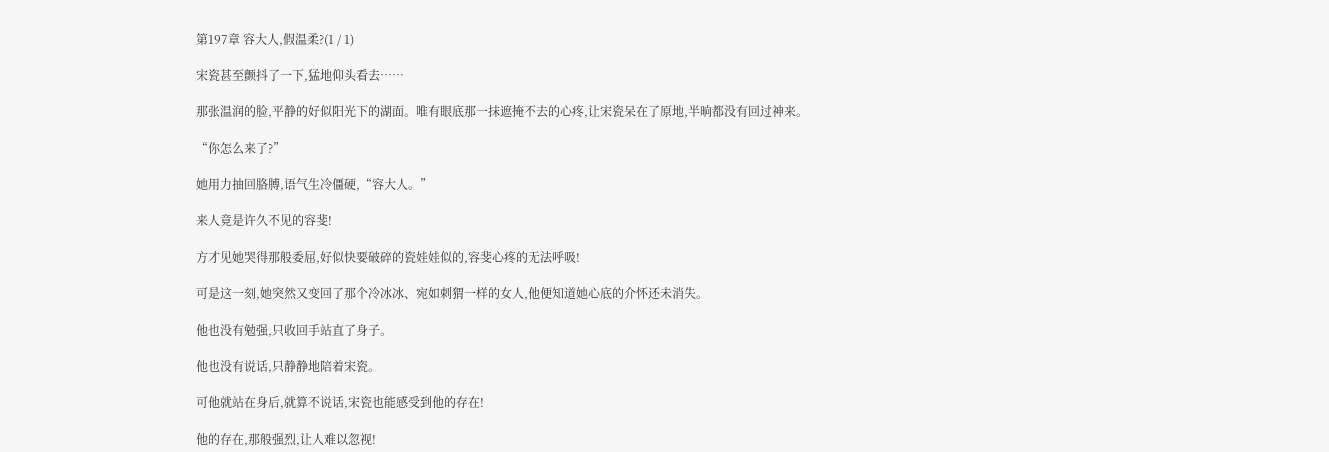第197章 容大人,假温柔?(1 / 1)

宋瓷甚至颤抖了一下,猛地仰头看去……

那张温润的脸,平静的好似阳光下的湖面。唯有眼底那一抹遮掩不去的心疼,让宋瓷呆在了原地,半晌都没有回过神来。

“你怎么来了?”

她用力抽回胳膊,语气生冷僵硬,“容大人。”

来人竟是许久不见的容斐!

方才见她哭得那般委屈,好似快要破碎的瓷娃娃似的,容斐心疼的无法呼吸!

可是这一刻,她突然又变回了那个冷冰冰、宛如刺猬一样的女人,他便知道她心底的介怀还未消失。

他也没有勉强,只收回手站直了身子。

他也没有说话,只静静地陪着宋瓷。

可他就站在身后,就算不说话,宋瓷也能感受到他的存在!

他的存在,那般强烈,让人难以忽视!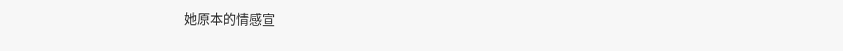她原本的情感宣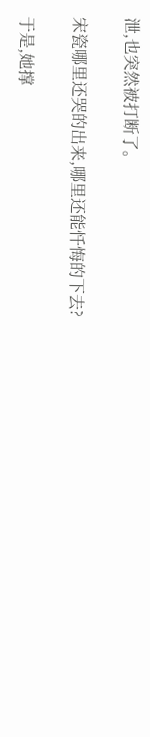泄,也突然被打断了。

宋瓷哪里还哭的出来,哪里还能忏悔的下去?

于是,她撑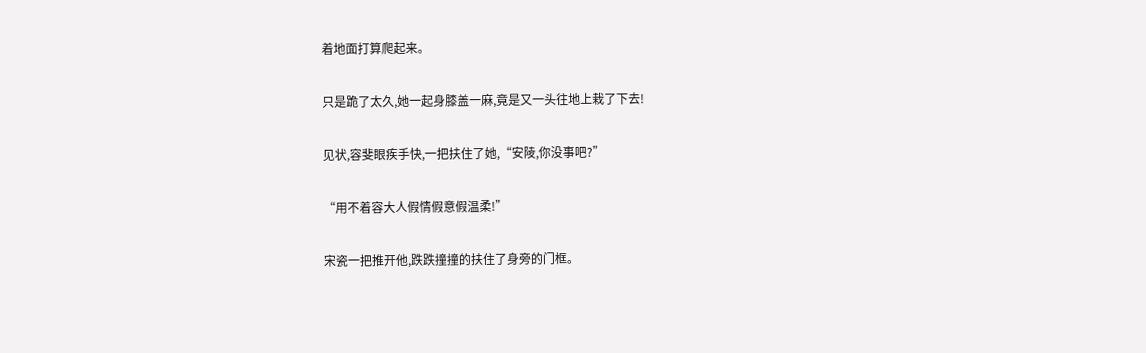着地面打算爬起来。

只是跪了太久,她一起身膝盖一麻,竟是又一头往地上栽了下去!

见状,容斐眼疾手快,一把扶住了她,“安陵,你没事吧?”

“用不着容大人假情假意假温柔!”

宋瓷一把推开他,跌跌撞撞的扶住了身旁的门框。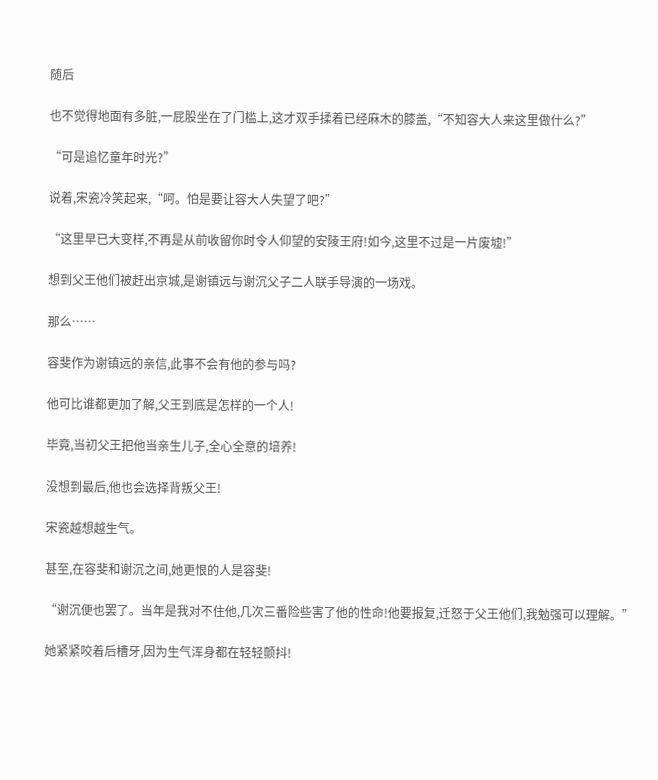随后

也不觉得地面有多脏,一屁股坐在了门槛上,这才双手揉着已经麻木的膝盖,“不知容大人来这里做什么?”

“可是追忆童年时光?”

说着,宋瓷冷笑起来,“呵。怕是要让容大人失望了吧?”

“这里早已大变样,不再是从前收留你时令人仰望的安陵王府!如今,这里不过是一片废墟!”

想到父王他们被赶出京城,是谢镇远与谢沉父子二人联手导演的一场戏。

那么……

容斐作为谢镇远的亲信,此事不会有他的参与吗?

他可比谁都更加了解,父王到底是怎样的一个人!

毕竟,当初父王把他当亲生儿子,全心全意的培养!

没想到最后,他也会选择背叛父王!

宋瓷越想越生气。

甚至,在容斐和谢沉之间,她更恨的人是容斐!

“谢沉便也罢了。当年是我对不住他,几次三番险些害了他的性命!他要报复,迁怒于父王他们,我勉强可以理解。”

她紧紧咬着后槽牙,因为生气浑身都在轻轻颤抖!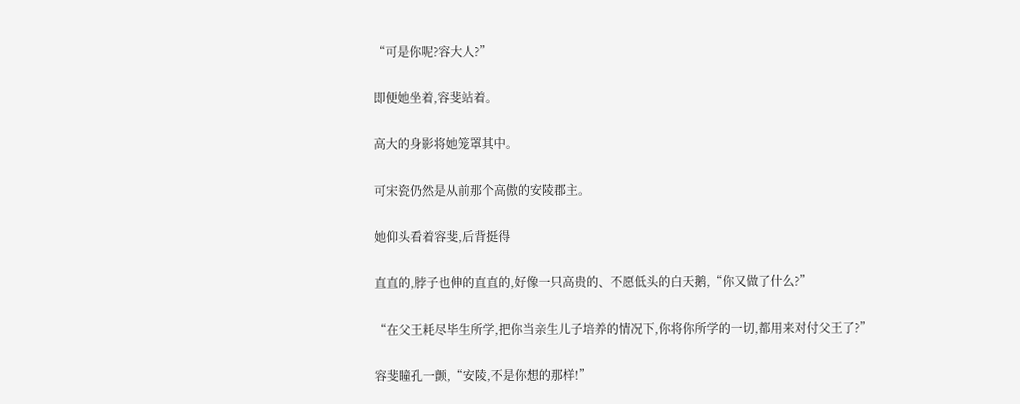“可是你呢?容大人?”

即便她坐着,容斐站着。

高大的身影将她笼罩其中。

可宋瓷仍然是从前那个高傲的安陵郡主。

她仰头看着容斐,后背挺得

直直的,脖子也伸的直直的,好像一只高贵的、不愿低头的白天鹅,“你又做了什么?”

“在父王耗尽毕生所学,把你当亲生儿子培养的情况下,你将你所学的一切,都用来对付父王了?”

容斐瞳孔一颤,“安陵,不是你想的那样!”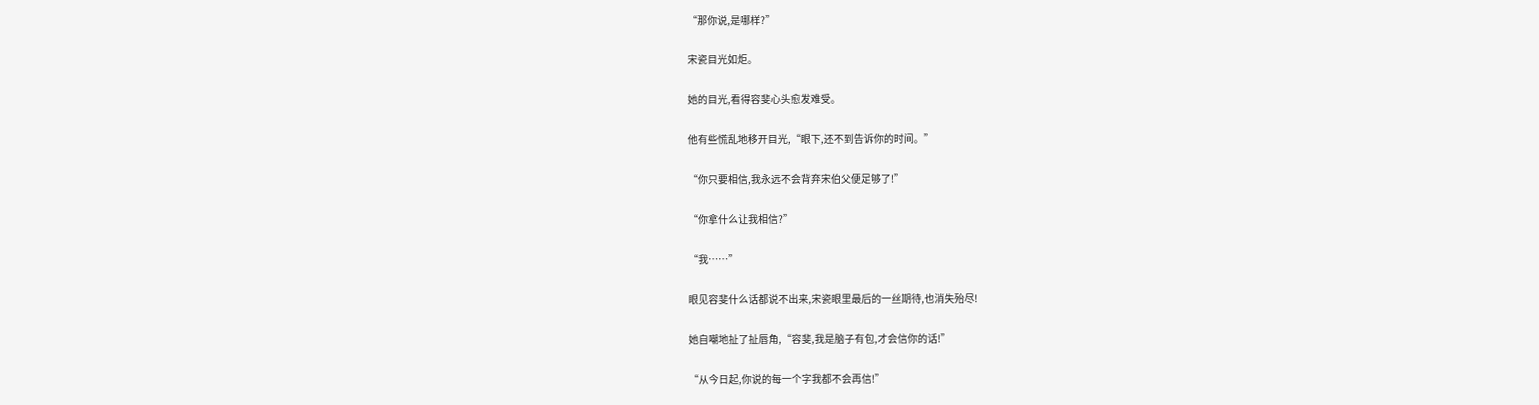“那你说,是哪样?”

宋瓷目光如炬。

她的目光,看得容斐心头愈发难受。

他有些慌乱地移开目光,“眼下,还不到告诉你的时间。”

“你只要相信,我永远不会背弃宋伯父便足够了!”

“你拿什么让我相信?”

“我……”

眼见容斐什么话都说不出来,宋瓷眼里最后的一丝期待,也消失殆尽!

她自嘲地扯了扯唇角,“容斐,我是脑子有包,才会信你的话!”

“从今日起,你说的每一个字我都不会再信!”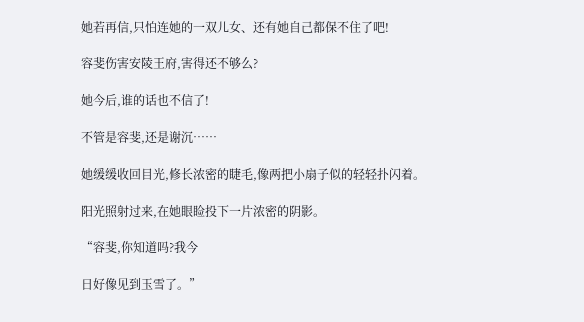她若再信,只怕连她的一双儿女、还有她自己都保不住了吧!

容斐伤害安陵王府,害得还不够么?

她今后,谁的话也不信了!

不管是容斐,还是谢沉……

她缓缓收回目光,修长浓密的睫毛,像两把小扇子似的轻轻扑闪着。

阳光照射过来,在她眼睑投下一片浓密的阴影。

“容斐,你知道吗?我今

日好像见到玉雪了。”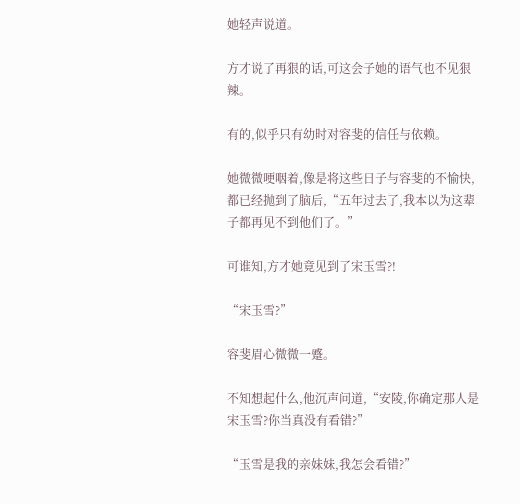她轻声说道。

方才说了再狠的话,可这会子她的语气也不见狠辣。

有的,似乎只有幼时对容斐的信任与依赖。

她微微哽咽着,像是将这些日子与容斐的不愉快,都已经抛到了脑后,“五年过去了,我本以为这辈子都再见不到他们了。”

可谁知,方才她竟见到了宋玉雪?!

“宋玉雪?”

容斐眉心微微一蹙。

不知想起什么,他沉声问道,“安陵,你确定那人是宋玉雪?你当真没有看错?”

“玉雪是我的亲妹妹,我怎会看错?”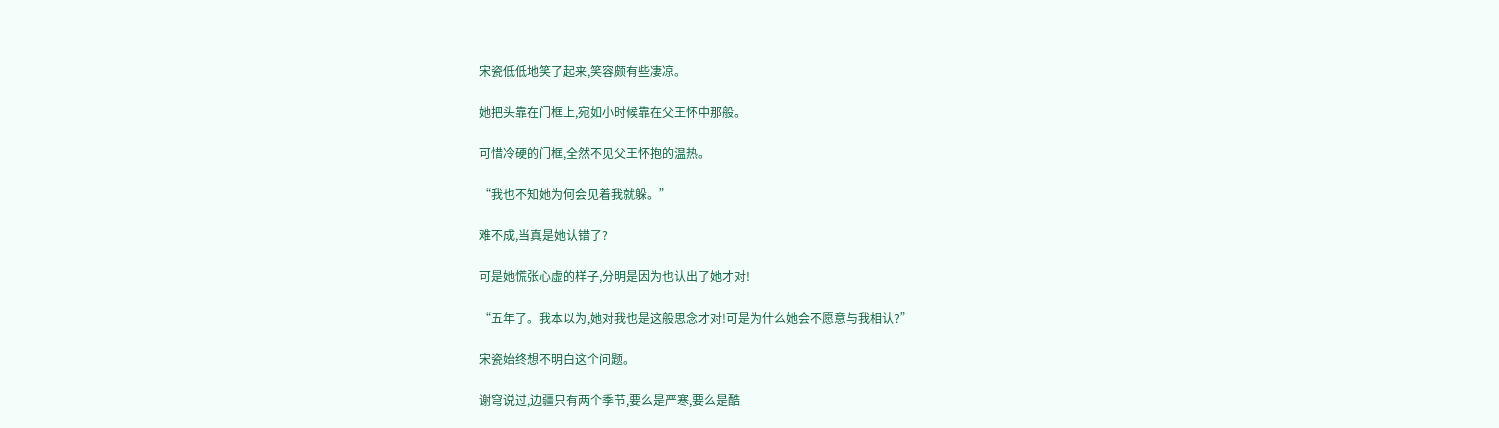宋瓷低低地笑了起来,笑容颇有些凄凉。

她把头靠在门框上,宛如小时候靠在父王怀中那般。

可惜冷硬的门框,全然不见父王怀抱的温热。

“我也不知她为何会见着我就躲。”

难不成,当真是她认错了?

可是她慌张心虚的样子,分明是因为也认出了她才对!

“五年了。我本以为,她对我也是这般思念才对!可是为什么她会不愿意与我相认?”

宋瓷始终想不明白这个问题。

谢穹说过,边疆只有两个季节,要么是严寒,要么是酷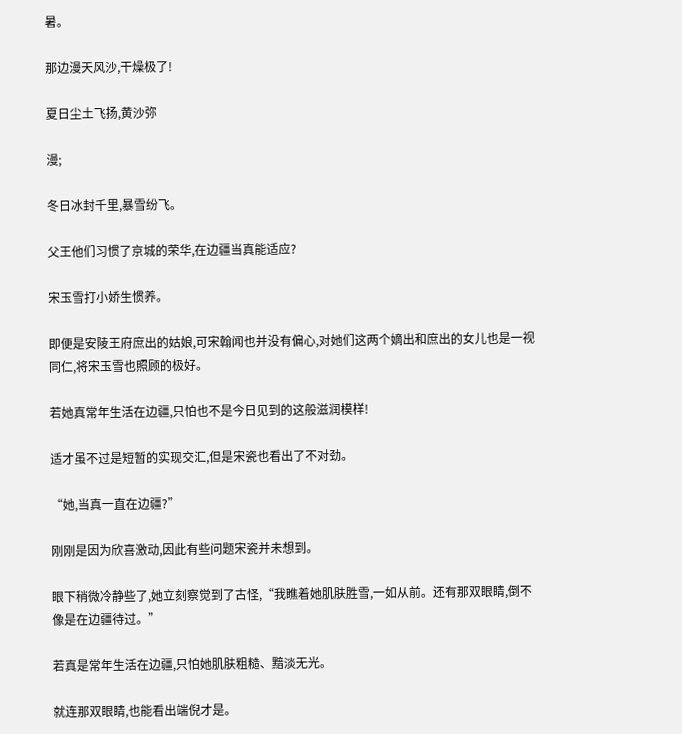暑。

那边漫天风沙,干燥极了!

夏日尘土飞扬,黄沙弥

漫;

冬日冰封千里,暴雪纷飞。

父王他们习惯了京城的荣华,在边疆当真能适应?

宋玉雪打小娇生惯养。

即便是安陵王府庶出的姑娘,可宋翰闻也并没有偏心,对她们这两个嫡出和庶出的女儿也是一视同仁,将宋玉雪也照顾的极好。

若她真常年生活在边疆,只怕也不是今日见到的这般滋润模样!

适才虽不过是短暂的实现交汇,但是宋瓷也看出了不对劲。

“她,当真一直在边疆?”

刚刚是因为欣喜激动,因此有些问题宋瓷并未想到。

眼下稍微冷静些了,她立刻察觉到了古怪,“我瞧着她肌肤胜雪,一如从前。还有那双眼睛,倒不像是在边疆待过。”

若真是常年生活在边疆,只怕她肌肤粗糙、黯淡无光。

就连那双眼睛,也能看出端倪才是。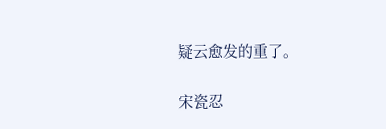疑云愈发的重了。

宋瓷忍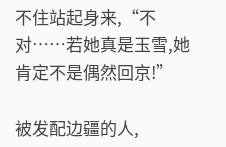不住站起身来,“不对……若她真是玉雪,她肯定不是偶然回京!”

被发配边疆的人,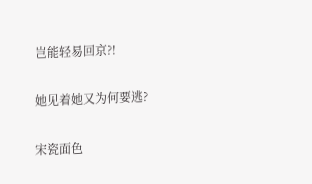岂能轻易回京?!

她见着她又为何要逃?

宋瓷面色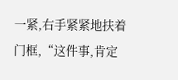一紧,右手紧紧地扶着门框,“这件事,肯定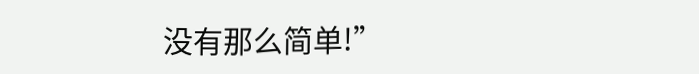没有那么简单!”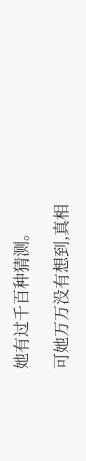她有过千百种猜测。

可她万万没有想到,真相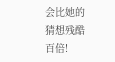会比她的猜想残酷百倍!